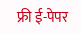फ्री ई-पेपर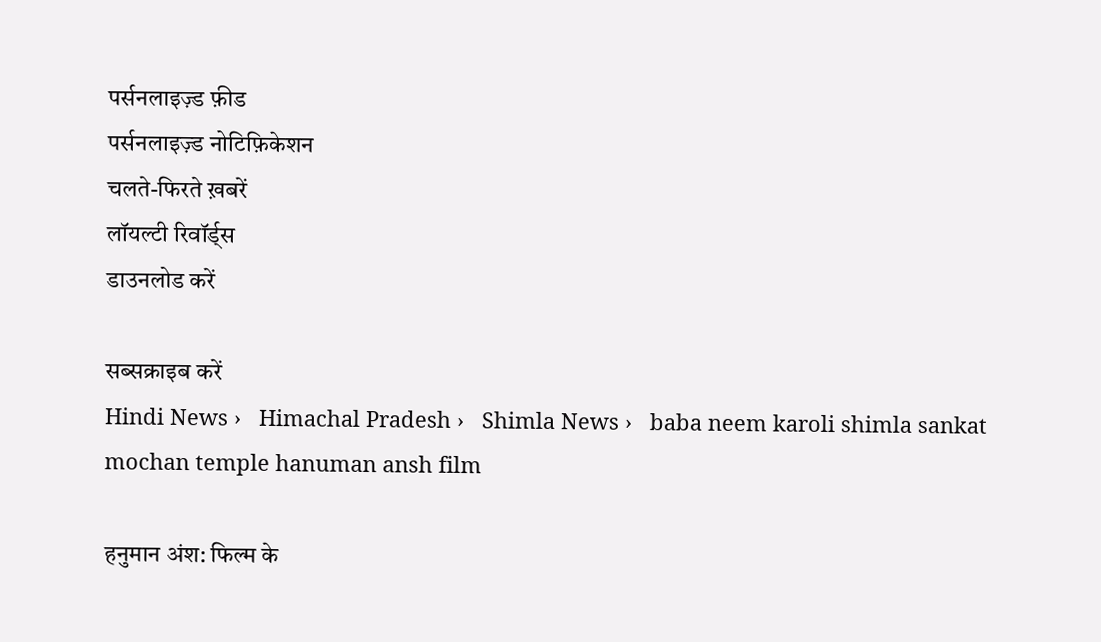पर्सनलाइज़्ड फ़ीड
पर्सनलाइज़्ड नोटिफ़िकेशन
चलते-फिरते ख़बरें
लॉयल्टी रिवॉर्ड्स
डाउनलोड करें

सब्सक्राइब करें
Hindi News ›   Himachal Pradesh ›   Shimla News ›   baba neem karoli shimla sankat mochan temple hanuman ansh film

हनुमान अंश: फिल्म के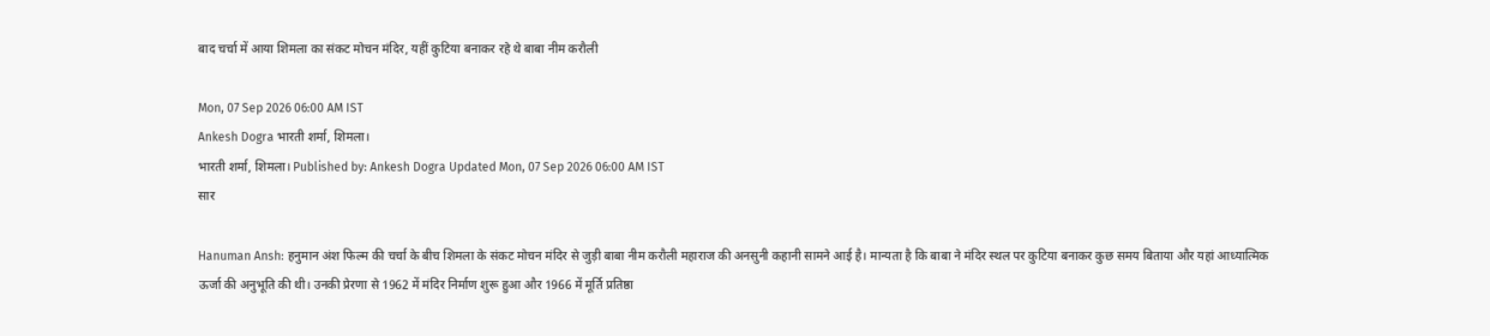बाद चर्चा में आया शिमला का संकट मोचन मंदिर, यहीं कुटिया बनाकर रहे थे बाबा नीम करौली

Mon, 07 Sep 2026 06:00 AM IST
Ankesh Dogra भारती शर्मा, शिमला।
भारती शर्मा, शिमला। Published by: Ankesh Dogra Updated Mon, 07 Sep 2026 06:00 AM IST
सार

Hanuman Ansh: हनुमान अंश फिल्म की चर्चा के बीच शिमला के संकट मोचन मंदिर से जुड़ी बाबा नीम करौली महाराज की अनसुनी कहानी सामने आई है। मान्यता है कि बाबा ने मंदिर स्थल पर कुटिया बनाकर कुछ समय बिताया और यहां आध्यात्मिक ऊर्जा की अनुभूति की थी। उनकी प्रेरणा से 1962 में मंदिर निर्माण शुरू हुआ और 1966 में मूर्ति प्रतिष्ठा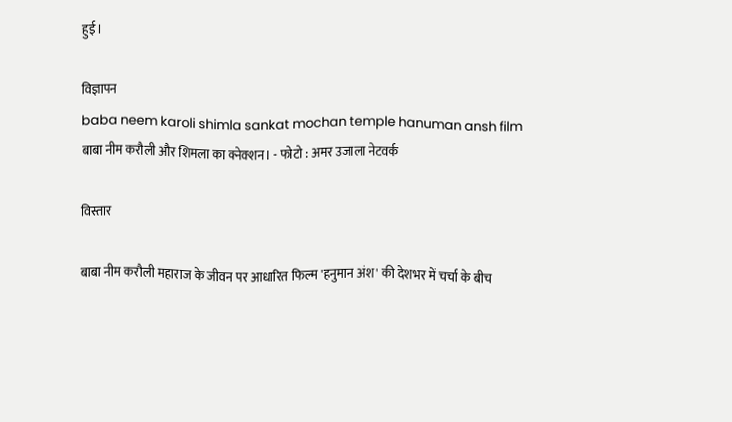हुई।

विज्ञापन
baba neem karoli shimla sankat mochan temple hanuman ansh film
बाबा नीम करौली और शिमला का क्नेक्शन। - फोटो : अमर उजाला नेटवर्क

विस्तार

बाबा नीम करौली महाराज के जीवन पर आधारित फिल्म 'हनुमान अंश' की देशभर में चर्चा के बीच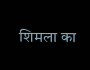शिमला का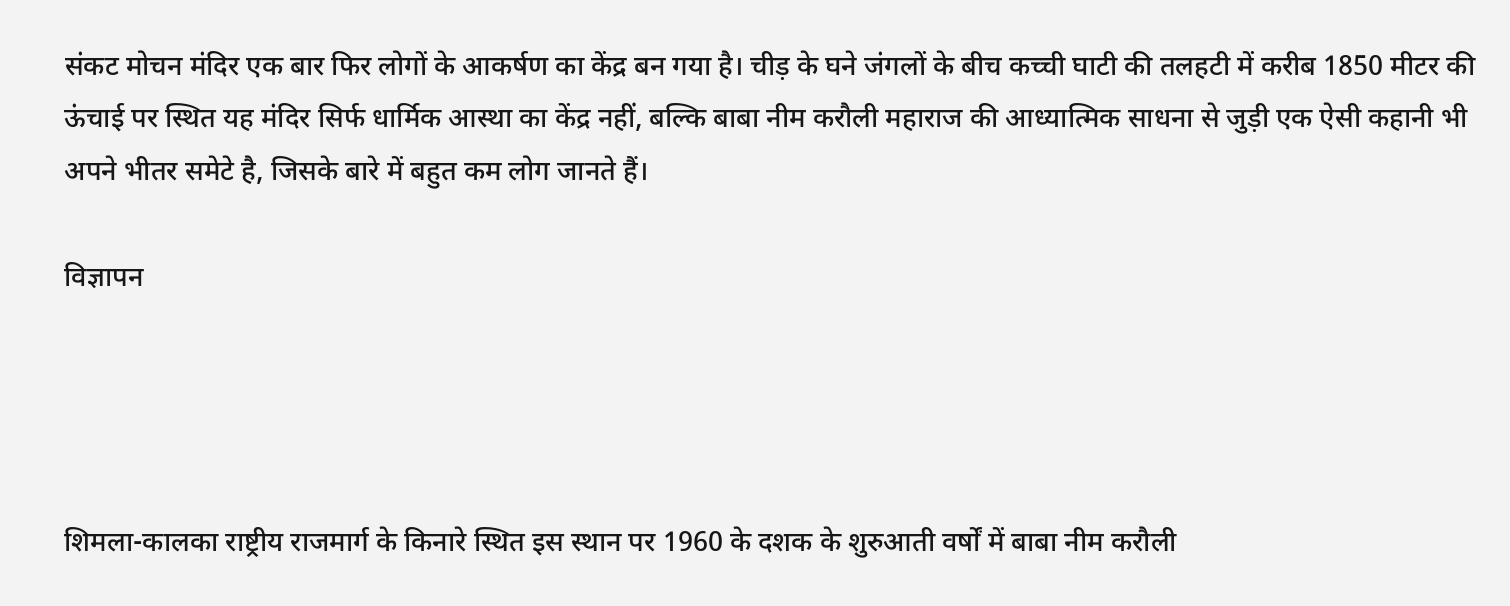संकट मोचन मंदिर एक बार फिर लोगों के आकर्षण का केंद्र बन गया है। चीड़ के घने जंगलों के बीच कच्ची घाटी की तलहटी में करीब 1850 मीटर की ऊंचाई पर स्थित यह मंदिर सिर्फ धार्मिक आस्था का केंद्र नहीं, बल्कि बाबा नीम करौली महाराज की आध्यात्मिक साधना से जुड़ी एक ऐसी कहानी भी अपने भीतर समेटे है, जिसके बारे में बहुत कम लोग जानते हैं।

विज्ञापन




शिमला-कालका राष्ट्रीय राजमार्ग के किनारे स्थित इस स्थान पर 1960 के दशक के शुरुआती वर्षों में बाबा नीम करौली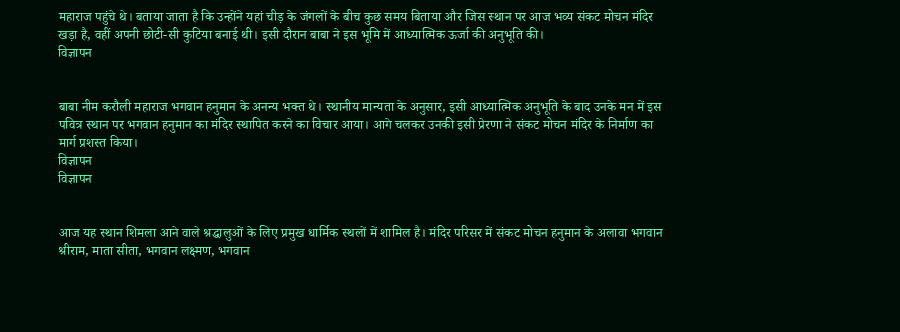महाराज पहुंचे थे। बताया जाता है कि उन्होंने यहां चीड़ के जंगलों के बीच कुछ समय बिताया और जिस स्थान पर आज भव्य संकट मोचन मंदिर खड़ा है, वहीं अपनी छोटी-सी कुटिया बनाई थी। इसी दौरान बाबा ने इस भूमि में आध्यात्मिक ऊर्जा की अनुभूति की।
विज्ञापन


बाबा नीम करौली महाराज भगवान हनुमान के अनन्य भक्त थे। स्थानीय मान्यता के अनुसार, इसी आध्यात्मिक अनुभूति के बाद उनके मन में इस पवित्र स्थान पर भगवान हनुमान का मंदिर स्थापित करने का विचार आया। आगे चलकर उनकी इसी प्रेरणा ने संकट मोचन मंदिर के निर्माण का मार्ग प्रशस्त किया।
विज्ञापन
विज्ञापन


आज यह स्थान शिमला आने वाले श्रद्धालुओं के लिए प्रमुख धार्मिक स्थलों में शामिल है। मंदिर परिसर में संकट मोचन हनुमान के अलावा भगवान श्रीराम, माता सीता, भगवान लक्ष्मण, भगवान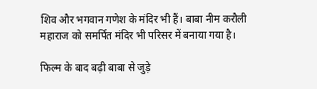शिव और भगवान गणेश के मंदिर भी हैं। बाबा नीम करौली महाराज को समर्पित मंदिर भी परिसर में बनाया गया है।

फिल्म के बाद बढ़ी बाबा से जुड़े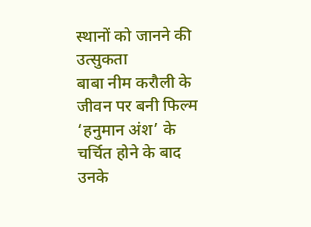स्थानों को जानने की उत्सुकता
बाबा नीम करौली के जीवन पर बनी फिल्म ‘हनुमान अंश’ के चर्चित होने के बाद उनके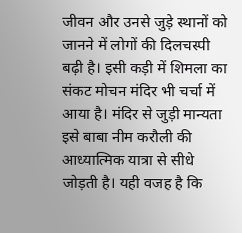जीवन और उनसे जुड़े स्थानों को जानने में लोगों की दिलचस्पी बढ़ी है। इसी कड़ी में शिमला का संकट मोचन मंदिर भी चर्चा में आया है। मंदिर से जुड़ी मान्यता इसे बाबा नीम करौली की आध्यात्मिक यात्रा से सीधे जोड़ती है। यही वजह है कि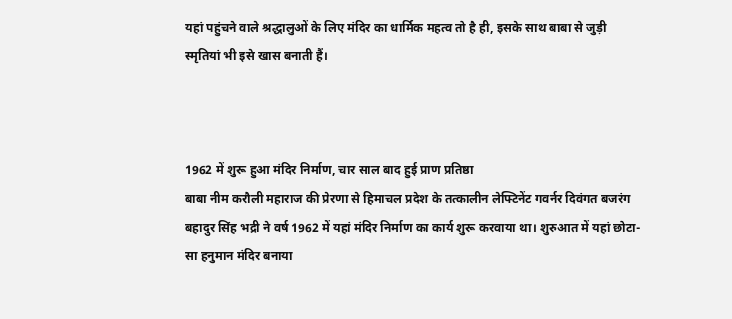यहां पहुंचने वाले श्रद्धालुओं के लिए मंदिर का धार्मिक महत्व तो है ही, इसके साथ बाबा से जुड़ी स्मृतियां भी इसे खास बनाती हैं।



1962 में शुरू हुआ मंदिर निर्माण, चार साल बाद हुई प्राण प्रतिष्ठा
बाबा नीम करौली महाराज की प्रेरणा से हिमाचल प्रदेश के तत्कालीन लेफ्टिनेंट गवर्नर दिवंगत बजरंग बहादुर सिंह भद्री ने वर्ष 1962 में यहां मंदिर निर्माण का कार्य शुरू करवाया था। शुरुआत में यहां छोटा-सा हनुमान मंदिर बनाया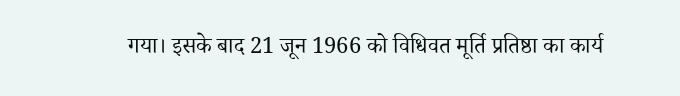गया। इसके बाद 21 जून 1966 को विधिवत मूर्ति प्रतिष्ठा का कार्य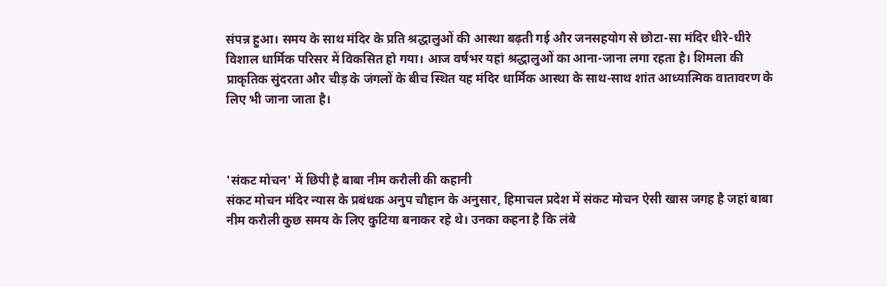संपन्न हुआ। समय के साथ मंदिर के प्रति श्रद्धालुओं की आस्था बढ़ती गई और जनसहयोग से छोटा-सा मंदिर धीरे-धीरे विशाल धार्मिक परिसर में विकसित हो गया। आज वर्षभर यहां श्रद्धालुओं का आना-जाना लगा रहता है। शिमला की प्राकृतिक सुंदरता और चीड़ के जंगलों के बीच स्थित यह मंदिर धार्मिक आस्था के साथ-साथ शांत आध्यात्मिक वातावरण के लिए भी जाना जाता है।



'संकट मोचन' में छिपी है बाबा नीम करौली की कहानी
संकट मोचन मंदिर न्यास के प्रबंधक अनुप चौहान के अनुसार, हिमाचल प्रदेश में संकट मोचन ऐसी खास जगह है जहां बाबा नीम करौली कुछ समय के लिए कुटिया बनाकर रहे थे। उनका कहना है कि लंबे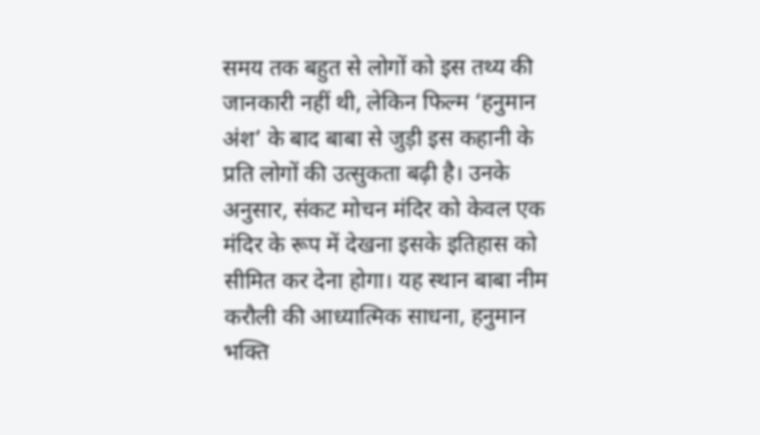समय तक बहुत से लोगों को इस तथ्य की जानकारी नहीं थी, लेकिन फिल्म ‘हनुमान अंश’ के बाद बाबा से जुड़ी इस कहानी के प्रति लोगों की उत्सुकता बढ़ी है। उनके अनुसार, संकट मोचन मंदिर को केवल एक मंदिर के रूप में देखना इसके इतिहास को सीमित कर देना होगा। यह स्थान बाबा नीम करौली की आध्यात्मिक साधना, हनुमान भक्ति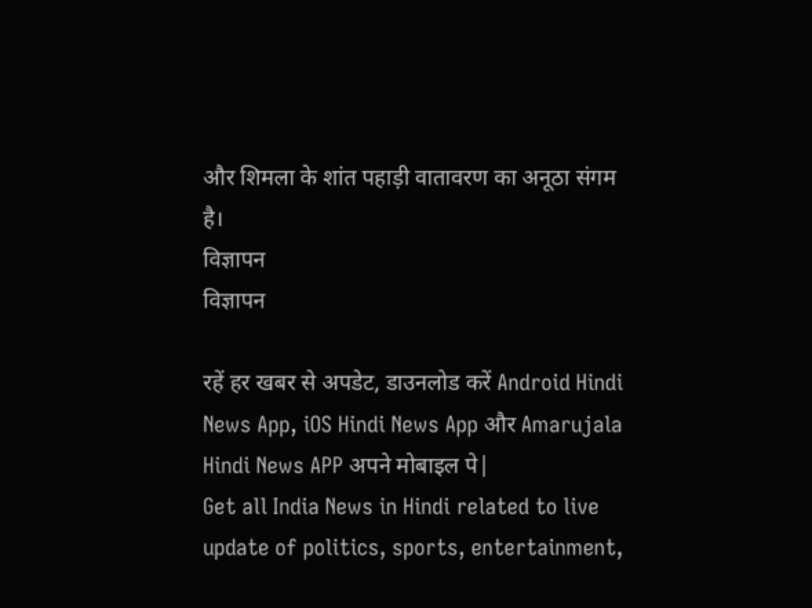और शिमला के शांत पहाड़ी वातावरण का अनूठा संगम है।
विज्ञापन
विज्ञापन

रहें हर खबर से अपडेट, डाउनलोड करें Android Hindi News App, iOS Hindi News App और Amarujala Hindi News APP अपने मोबाइल पे|
Get all India News in Hindi related to live update of politics, sports, entertainment,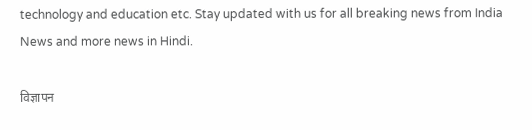technology and education etc. Stay updated with us for all breaking news from India News and more news in Hindi.

विज्ञापन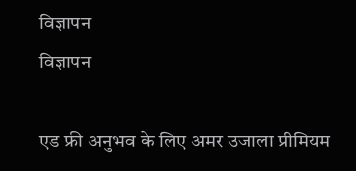विज्ञापन
विज्ञापन

एड फ्री अनुभव के लिए अमर उजाला प्रीमियम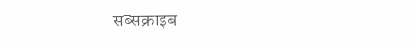सब्सक्राइब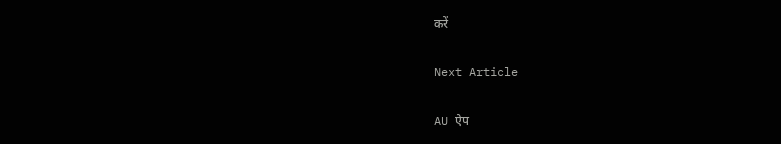करें

Next Article

AU ऐप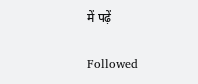में पढ़ें

Followed